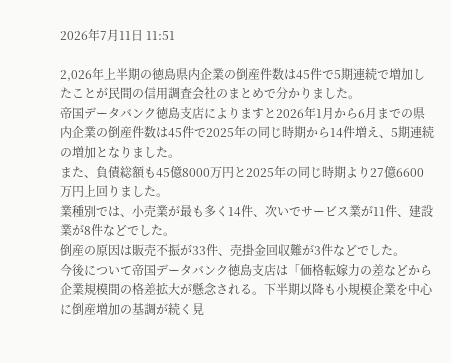2026年7月11日 11:51

2,026年上半期の徳島県内企業の倒産件数は45件で5期連続で増加したことが民間の信用調査会社のまとめで分かりました。
帝国データバンク徳島支店によりますと2026年1月から6月までの県内企業の倒産件数は45件で2025年の同じ時期から14件増え、5期連続の増加となりました。
また、負債総額も45億8000万円と2025年の同じ時期より27億6600万円上回りました。
業種別では、小売業が最も多く14件、次いでサービス業が11件、建設業が8件などでした。
倒産の原因は販売不振が33件、売掛金回収難が3件などでした。
今後について帝国データバンク徳島支店は「価格転嫁力の差などから企業規模間の格差拡大が懸念される。下半期以降も小規模企業を中心に倒産増加の基調が続く見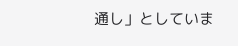通し」としていま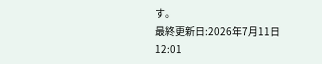す。
最終更新日:2026年7月11日 12:01